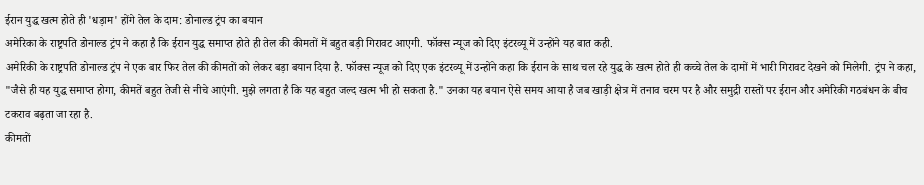ईरान युद्ध खत्म होते ही 'धड़ाम' होंगे तेल के दाम: डोनाल्ड ट्रंप का बयान
अमेरिका के राष्ट्रपति डोनाल्ड ट्रंप ने कहा है कि ईरान युद्ध समाप्त होते ही तेल की कीमतों में बहुत बड़ी गिरावट आएगी. फॉक्स न्यूज को दिए इंटरव्यू में उन्होंने यह बात कही.
अमेरिकी के राष्ट्रपति डोनाल्ड ट्रंप ने एक बार फिर तेल की कीमतों को लेकर बड़ा बयान दिया है. फॉक्स न्यूज को दिए एक इंटरव्यू में उन्होंने कहा कि ईरान के साथ चल रहे युद्ध के खत्म होते ही कच्चे तेल के दामों में भारी गिरावट देखने को मिलेगी. ट्रंप ने कहा, "जैसे ही यह युद्ध समाप्त होगा, कीमतें बहुत तेजी से नीचे आएंगी. मुझे लगता है कि यह बहुत जल्द खत्म भी हो सकता है." उनका यह बयान ऐसे समय आया है जब खाड़ी क्षेत्र में तनाव चरम पर है और समुद्री रास्तों पर ईरान और अमेरिकी गठबंधन के बीच टकराव बढ़ता जा रहा है.
कीमतों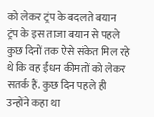को लेकर ट्रंप के बदलते बयान
ट्रंप के इस ताजा बयान से पहले कुछ दिनों तक ऐसे संकेत मिल रहे थे कि वह ईंधन कीमतों को लेकर सतर्क हैं. कुछ दिन पहले ही उन्होंने कहा था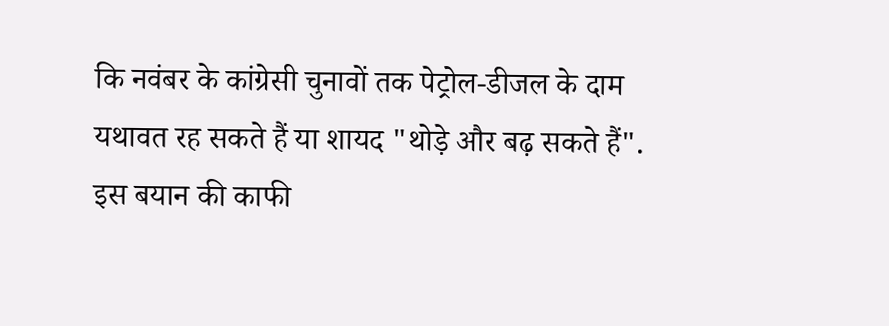कि नवंबर के कांग्रेसी चुनावों तक पेट्रोल-डीजल के दाम यथावत रह सकते हैं या शायद "थोड़े और बढ़ सकते हैं". इस बयान की काफी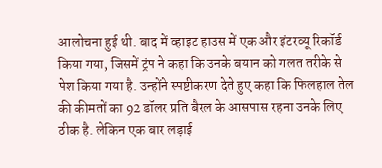आलोचना हुई थी. बाद में व्हाइट हाउस में एक और इंटरव्यू रिकॉर्ड किया गया, जिसमें ट्रंप ने कहा कि उनके बयान को गलत तरीके से पेश किया गया है. उन्होंने स्पष्टीकरण देते हुए कहा कि फिलहाल तेल की कीमतों का 92 डॉलर प्रति बैरल के आसपास रहना उनके लिए ठीक है. लेकिन एक बार लड़ाई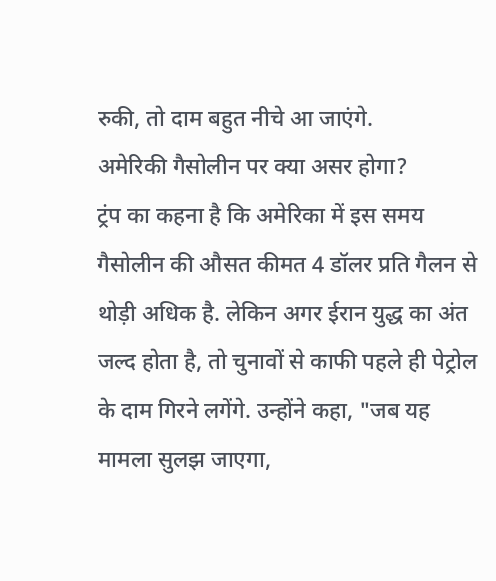रुकी, तो दाम बहुत नीचे आ जाएंगे.
अमेरिकी गैसोलीन पर क्या असर होगा?
ट्रंप का कहना है कि अमेरिका में इस समय गैसोलीन की औसत कीमत 4 डॉलर प्रति गैलन से थोड़ी अधिक है. लेकिन अगर ईरान युद्ध का अंत जल्द होता है, तो चुनावों से काफी पहले ही पेट्रोल के दाम गिरने लगेंगे. उन्होंने कहा, "जब यह मामला सुलझ जाएगा,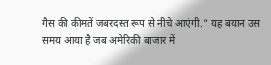गैस की कीमतें जबरदस्त रूप से नीचे आएंगी." यह बयान उस समय आया है जब अमेरिकी बाजार में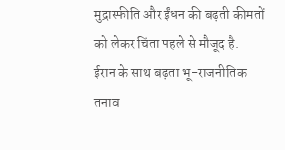मुद्रास्फीति और ईंधन की बढ़ती कीमतों को लेकर चिंता पहले से मौजूद है.
ईरान के साथ बढ़ता भू-राजनीतिक तनाव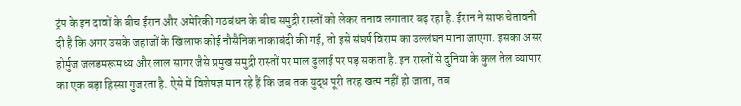ट्रंप के इन दावों के बीच ईरान और अमेरिकी गठबंधन के बीच समुद्री रास्तों को लेकर तनाव लगातार बढ़ रहा है. ईरान ने साफ चेतावनी दी है कि अगर उसके जहाजों के खिलाफ कोई नौसैनिक नाकाबंदी की गई, तो इसे संघर्ष विराम का उल्लंघन माना जाएगा. इसका असर होर्मुज जलडमरूमध्य और लाल सागर जैसे प्रमुख समुद्री रास्तों पर माल ढुलाई पर पड़ सकता है. इन रास्तों से दुनिया के कुल तेल व्यापार का एक बड़ा हिस्सा गुजरता है. ऐसे में विशेषज्ञ मान रहे हैं कि जब तक युद्ध पूरी तरह खत्म नहीं हो जाता, तब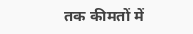तक कीमतों में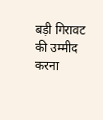बड़ी गिरावट की उम्मीद करना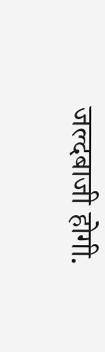जल्दबाजी होगी.